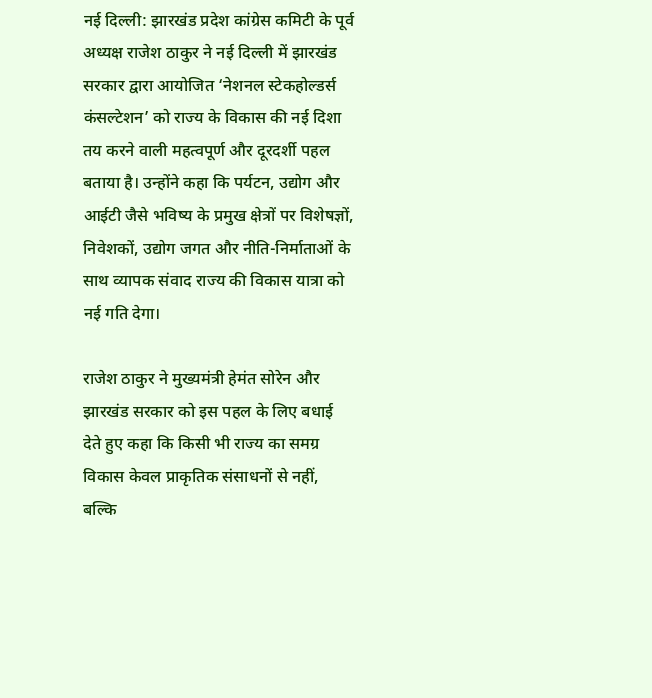नई दिल्ली: झारखंड प्रदेश कांग्रेस कमिटी के पूर्व अध्यक्ष राजेश ठाकुर ने नई दिल्ली में झारखंड सरकार द्वारा आयोजित ‘नेशनल स्टेकहोल्डर्स कंसल्टेशन’ को राज्य के विकास की नई दिशा तय करने वाली महत्वपूर्ण और दूरदर्शी पहल बताया है। उन्होंने कहा कि पर्यटन, उद्योग और आईटी जैसे भविष्य के प्रमुख क्षेत्रों पर विशेषज्ञों, निवेशकों, उद्योग जगत और नीति-निर्माताओं के साथ व्यापक संवाद राज्य की विकास यात्रा को नई गति देगा।

राजेश ठाकुर ने मुख्यमंत्री हेमंत सोरेन और झारखंड सरकार को इस पहल के लिए बधाई देते हुए कहा कि किसी भी राज्य का समग्र विकास केवल प्राकृतिक संसाधनों से नहीं, बल्कि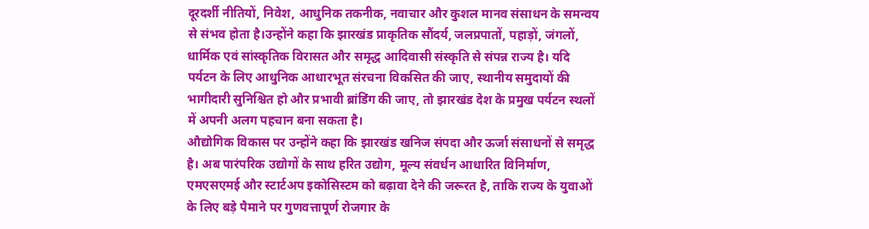दूरदर्शी नीतियों, निवेश, आधुनिक तकनीक, नवाचार और कुशल मानव संसाधन के समन्वय से संभव होता है।उन्होंने कहा कि झारखंड प्राकृतिक सौंदर्य, जलप्रपातों, पहाड़ों, जंगलों, धार्मिक एवं सांस्कृतिक विरासत और समृद्ध आदिवासी संस्कृति से संपन्न राज्य है। यदि पर्यटन के लिए आधुनिक आधारभूत संरचना विकसित की जाए, स्थानीय समुदायों की भागीदारी सुनिश्चित हो और प्रभावी ब्रांडिंग की जाए, तो झारखंड देश के प्रमुख पर्यटन स्थलों में अपनी अलग पहचान बना सकता है।
औद्योगिक विकास पर उन्होंने कहा कि झारखंड खनिज संपदा और ऊर्जा संसाधनों से समृद्ध है। अब पारंपरिक उद्योगों के साथ हरित उद्योग, मूल्य संवर्धन आधारित विनिर्माण, एमएसएमई और स्टार्टअप इकोसिस्टम को बढ़ावा देने की जरूरत है, ताकि राज्य के युवाओं के लिए बड़े पैमाने पर गुणवत्तापूर्ण रोजगार के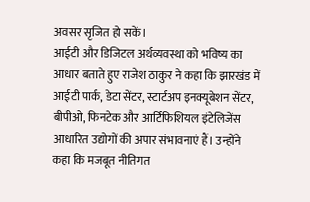अवसर सृजित हो सकें।
आईटी और डिजिटल अर्थव्यवस्था को भविष्य का आधार बताते हुए राजेश ठाकुर ने कहा कि झारखंड में आईटी पार्क, डेटा सेंटर, स्टार्टअप इनक्यूबेशन सेंटर, बीपीओ, फिनटेक और आर्टिफिशियल इंटेलिजेंस आधारित उद्योगों की अपार संभावनाएं हैं। उन्होंने कहा कि मजबूत नीतिगत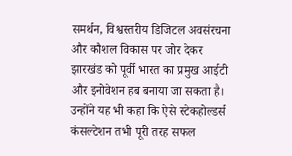समर्थन, विश्वस्तरीय डिजिटल अवसंरचना और कौशल विकास पर जोर देकर झारखंड को पूर्वी भारत का प्रमुख आईटी और इनोवेशन हब बनाया जा सकता है।
उन्होंने यह भी कहा कि ऐसे स्टेकहोल्डर्स कंसल्टेशन तभी पूरी तरह सफल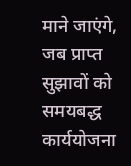माने जाएंगे, जब प्राप्त सुझावों को समयबद्ध कार्ययोजना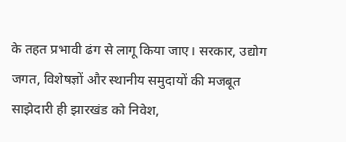के तहत प्रभावी ढंग से लागू किया जाए। सरकार, उद्योग जगत, विशेषज्ञों और स्थानीय समुदायों की मजबूत साझेदारी ही झारखंड को निवेश,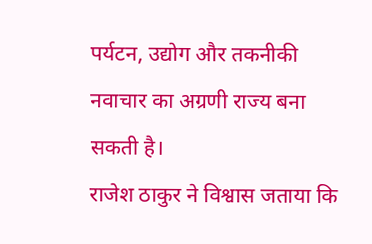पर्यटन, उद्योग और तकनीकी नवाचार का अग्रणी राज्य बना सकती है।
राजेश ठाकुर ने विश्वास जताया कि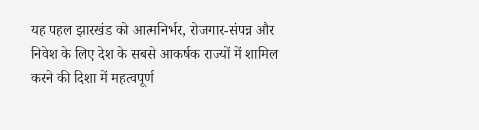यह पहल झारखंड को आत्मनिर्भर, रोजगार-संपन्न और निवेश के लिए देश के सबसे आकर्षक राज्यों में शामिल करने की दिशा में महत्वपूर्ण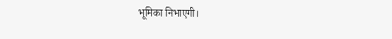भूमिका निभाएगी।